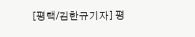[평택/김한규기자] 평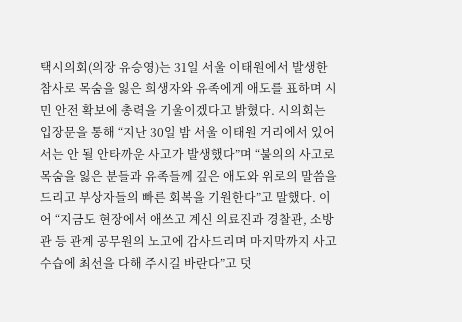택시의회(의장 유승영)는 31일 서울 이태원에서 발생한 참사로 목숨을 잃은 희생자와 유족에게 애도를 표하며 시민 안전 확보에 총력을 기울이겠다고 밝혔다. 시의회는 입장문을 통해 “지난 30일 밤 서울 이태원 거리에서 있어서는 안 될 안타까운 사고가 발생했다”며 “불의의 사고로 목숨을 잃은 분들과 유족들께 깊은 애도와 위로의 말씀을 드리고 부상자들의 빠른 회복을 기원한다”고 말했다. 이어 “지금도 현장에서 애쓰고 계신 의료진과 경찰관, 소방관 등 관계 공무원의 노고에 감사드리며 마지막까지 사고 수습에 최선을 다해 주시길 바란다”고 덧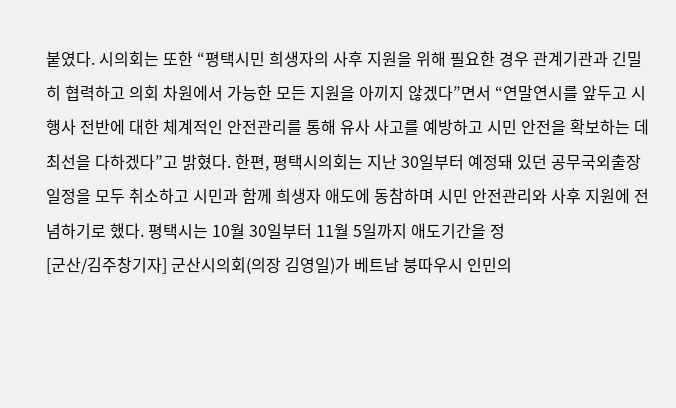붙였다. 시의회는 또한 “평택시민 희생자의 사후 지원을 위해 필요한 경우 관계기관과 긴밀히 협력하고 의회 차원에서 가능한 모든 지원을 아끼지 않겠다”면서 “연말연시를 앞두고 시 행사 전반에 대한 체계적인 안전관리를 통해 유사 사고를 예방하고 시민 안전을 확보하는 데 최선을 다하겠다”고 밝혔다. 한편, 평택시의회는 지난 30일부터 예정돼 있던 공무국외출장 일정을 모두 취소하고 시민과 함께 희생자 애도에 동참하며 시민 안전관리와 사후 지원에 전념하기로 했다. 평택시는 10월 30일부터 11월 5일까지 애도기간을 정
[군산/김주창기자] 군산시의회(의장 김영일)가 베트남 붕따우시 인민의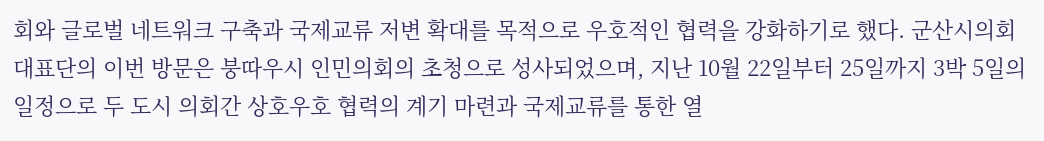회와 글로벌 네트워크 구축과 국제교류 저변 확대를 목적으로 우호적인 협력을 강화하기로 했다. 군산시의회 대표단의 이번 방문은 붕따우시 인민의회의 초청으로 성사되었으며, 지난 10월 22일부터 25일까지 3박 5일의 일정으로 두 도시 의회간 상호우호 협력의 계기 마련과 국제교류를 통한 열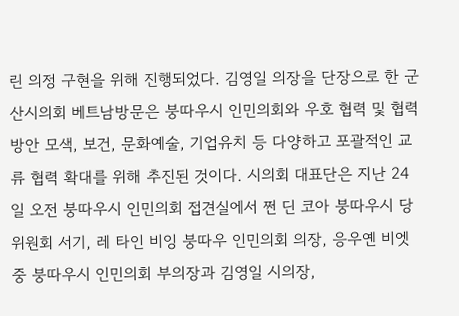린 의정 구현을 위해 진행되었다. 김영일 의장을 단장으로 한 군산시의회 베트남방문은 붕따우시 인민의회와 우호 협력 및 협력방안 모색, 보건, 문화예술, 기업유치 등 다양하고 포괄적인 교류 협력 확대를 위해 추진된 것이다. 시의회 대표단은 지난 24일 오전 붕따우시 인민의회 접견실에서 쩐 딘 코아 붕따우시 당위원회 서기, 레 타인 비잉 붕따우 인민의회 의장, 응우옌 비엣 중 붕따우시 인민의회 부의장과 김영일 시의장,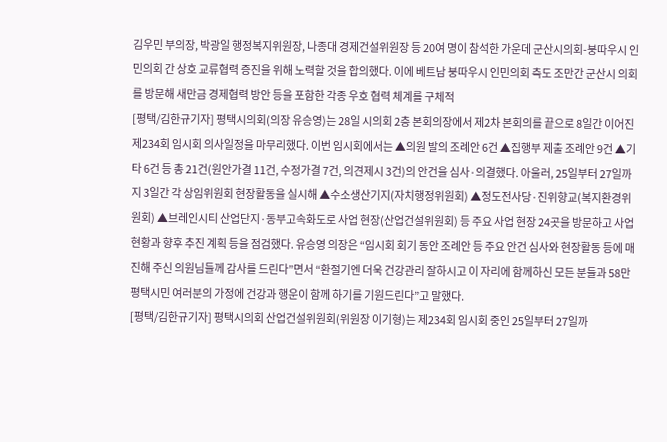김우민 부의장, 박광일 행정복지위원장, 나종대 경제건설위원장 등 20여 명이 참석한 가운데 군산시의회-붕따우시 인민의회 간 상호 교류협력 증진을 위해 노력할 것을 합의했다. 이에 베트남 붕따우시 인민의회 측도 조만간 군산시 의회를 방문해 새만금 경제협력 방안 등을 포함한 각종 우호 협력 체계를 구체적
[평택/김한규기자] 평택시의회(의장 유승영)는 28일 시의회 2층 본회의장에서 제2차 본회의를 끝으로 8일간 이어진 제234회 임시회 의사일정을 마무리했다. 이번 임시회에서는 ▲의원 발의 조례안 6건 ▲집행부 제출 조례안 9건 ▲기타 6건 등 총 21건(원안가결 11건, 수정가결 7건, 의견제시 3건)의 안건을 심사·의결했다. 아울러, 25일부터 27일까지 3일간 각 상임위원회 현장활동을 실시해 ▲수소생산기지(자치행정위원회) ▲정도전사당·진위향교(복지환경위원회) ▲브레인시티 산업단지·동부고속화도로 사업 현장(산업건설위원회) 등 주요 사업 현장 24곳을 방문하고 사업 현황과 향후 추진 계획 등을 점검했다. 유승영 의장은 “임시회 회기 동안 조례안 등 주요 안건 심사와 현장활동 등에 매진해 주신 의원님들께 감사를 드린다”면서 “환절기엔 더욱 건강관리 잘하시고 이 자리에 함께하신 모든 분들과 58만 평택시민 여러분의 가정에 건강과 행운이 함께 하기를 기원드린다”고 말했다.
[평택/김한규기자] 평택시의회 산업건설위원회(위원장 이기형)는 제234회 임시회 중인 25일부터 27일까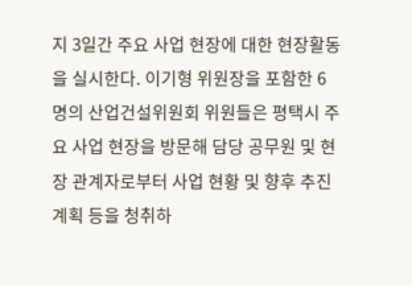지 3일간 주요 사업 현장에 대한 현장활동을 실시한다. 이기형 위원장을 포함한 6명의 산업건설위원회 위원들은 평택시 주요 사업 현장을 방문해 담당 공무원 및 현장 관계자로부터 사업 현황 및 향후 추진 계획 등을 청취하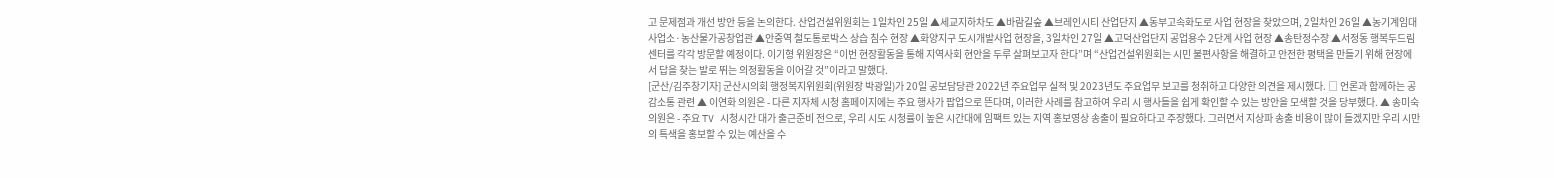고 문제점과 개선 방안 등을 논의한다. 산업건설위원회는 1일차인 25일 ▲세교지하차도 ▲바람길숲 ▲브레인시티 산업단지 ▲동부고속화도로 사업 현장을 찾았으며, 2일차인 26일 ▲농기계임대사업소·농산물가공창업관 ▲안중역 철도통로박스 상습 침수 현장 ▲화양지구 도시개발사업 현장을, 3일차인 27일 ▲고덕산업단지 공업용수 2단계 사업 현장 ▲송탄정수장 ▲서정동 행복두드림센터를 각각 방문할 예정이다. 이기형 위원장은 “이번 현장활동을 통해 지역사회 현안을 두루 살펴보고자 한다”며 “산업건설위원회는 시민 불편사항을 해결하고 안전한 평택을 만들기 위해 현장에서 답을 찾는 발로 뛰는 의정활동을 이어갈 것”이라고 말했다.
[군산/김주창기자] 군산시의회 행정복지위원회(위원장 박광일)가 20일 공보담당관 2022년 주요업무 실적 및 2023년도 주요업무 보고를 청취하고 다양한 의견을 제시했다. □ 언론과 함께하는 공감소통 관련 ▲ 이연화 의원은 - 다른 지자체 시청 홈페이지에는 주요 행사가 팝업으로 뜬다며, 이러한 사례를 참고하여 우리 시 행사들을 쉽게 확인할 수 있는 방안을 모색할 것을 당부했다. ▲ 송미숙 의원은 - 주요 TV 시청시간 대가 출근준비 전으로, 우리 시도 시청률이 높은 시간대에 임팩트 있는 지역 홍보영상 송출이 필요하다고 주장했다. 그러면서 지상파 송출 비용이 많이 들겠지만 우리 시만의 특색을 홍보할 수 있는 예산을 수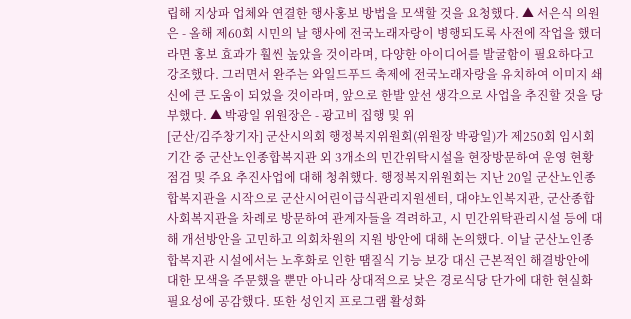립해 지상파 업체와 연결한 행사홍보 방법을 모색할 것을 요청했다. ▲ 서은식 의원은 - 올해 제60회 시민의 날 행사에 전국노래자랑이 병행되도록 사전에 작업을 했더라면 홍보 효과가 훨씬 높았을 것이라며, 다양한 아이디어를 발굴함이 필요하다고 강조했다. 그러면서 완주는 와일드푸드 축제에 전국노래자랑을 유치하여 이미지 쇄신에 큰 도움이 되었을 것이라며, 앞으로 한발 앞선 생각으로 사업을 추진할 것을 당부했다. ▲ 박광일 위원장은 - 광고비 집행 및 위
[군산/김주창기자] 군산시의회 행정복지위원회(위원장 박광일)가 제250회 임시회 기간 중 군산노인종합복지관 외 3개소의 민간위탁시설을 현장방문하여 운영 현황 점검 및 주요 추진사업에 대해 청취했다. 행정복지위원회는 지난 20일 군산노인종합복지관을 시작으로 군산시어린이급식관리지원센터, 대야노인복지관, 군산종합사회복지관을 차례로 방문하여 관계자들을 격려하고, 시 민간위탁관리시설 등에 대해 개선방안을 고민하고 의회차원의 지원 방안에 대해 논의했다. 이날 군산노인종합복지관 시설에서는 노후화로 인한 땜질식 기능 보강 대신 근본적인 해결방안에 대한 모색을 주문했을 뿐만 아니라 상대적으로 낮은 경로식당 단가에 대한 현실화 필요성에 공감했다. 또한 성인지 프로그램 활성화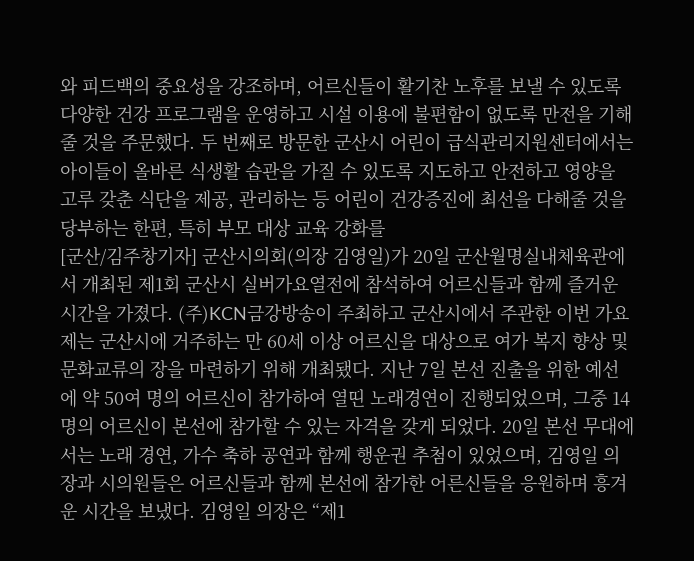와 피드백의 중요성을 강조하며, 어르신들이 활기찬 노후를 보낼 수 있도록 다양한 건강 프로그램을 운영하고 시설 이용에 불편함이 없도록 만전을 기해 줄 것을 주문했다. 두 번째로 방문한 군산시 어린이 급식관리지원센터에서는 아이들이 올바른 식생활 습관을 가질 수 있도록 지도하고 안전하고 영양을 고루 갖춘 식단을 제공, 관리하는 등 어린이 건강증진에 최선을 다해줄 것을 당부하는 한편, 특히 부모 대상 교육 강화를
[군산/김주창기자] 군산시의회(의장 김영일)가 20일 군산월명실내체육관에서 개최된 제1회 군산시 실버가요열전에 참석하여 어르신들과 함께 즐거운 시간을 가졌다. (주)KCN금강방송이 주최하고 군산시에서 주관한 이번 가요제는 군산시에 거주하는 만 60세 이상 어르신을 대상으로 여가 복지 향상 및 문화교류의 장을 마련하기 위해 개최됐다. 지난 7일 본선 진출을 위한 예선에 약 50여 명의 어르신이 참가하여 열띤 노래경연이 진행되었으며, 그중 14명의 어르신이 본선에 참가할 수 있는 자격을 갖게 되었다. 20일 본선 무대에서는 노래 경연, 가수 축하 공연과 함께 행운권 추첨이 있었으며, 김영일 의장과 시의원들은 어르신들과 함께 본선에 참가한 어른신들을 응원하며 흥겨운 시간을 보냈다. 김영일 의장은 “제1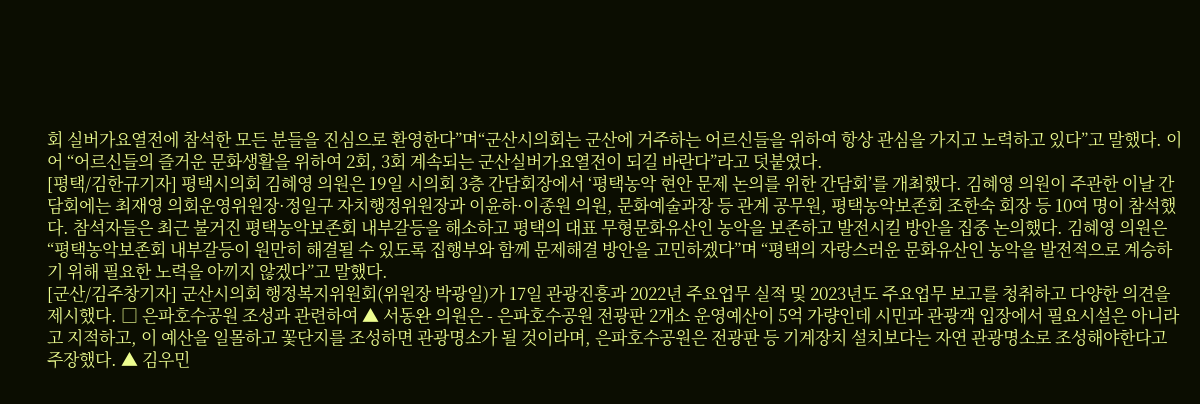회 실버가요열전에 참석한 모든 분들을 진심으로 환영한다”며“군산시의회는 군산에 거주하는 어르신들을 위하여 항상 관심을 가지고 노력하고 있다”고 말했다. 이어 “어르신들의 즐거운 문화생활을 위하여 2회, 3회 계속되는 군산실버가요열전이 되길 바란다”라고 덧붙였다.
[평택/김한규기자] 평택시의회 김혜영 의원은 19일 시의회 3층 간담회장에서 ‘평택농악 현안 문제 논의를 위한 간담회’를 개최했다. 김혜영 의원이 주관한 이날 간담회에는 최재영 의회운영위원장·정일구 자치행정위원장과 이윤하·이종원 의원, 문화예술과장 등 관계 공무원, 평택농악보존회 조한숙 회장 등 10여 명이 참석했다. 참석자들은 최근 불거진 평택농악보존회 내부갈등을 해소하고 평택의 대표 무형문화유산인 농악을 보존하고 발전시킬 방안을 집중 논의했다. 김혜영 의원은 “평택농악보존회 내부갈등이 원만히 해결될 수 있도록 집행부와 함께 문제해결 방안을 고민하겠다”며 “평택의 자랑스러운 문화유산인 농악을 발전적으로 계승하기 위해 필요한 노력을 아끼지 않겠다”고 말했다.
[군산/김주창기자] 군산시의회 행정복지위원회(위원장 박광일)가 17일 관광진흥과 2022년 주요업무 실적 및 2023년도 주요업무 보고를 청취하고 다양한 의견을 제시했다. □ 은파호수공원 조성과 관련하여 ▲ 서동완 의원은 - 은파호수공원 전광판 2개소 운영예산이 5억 가량인데 시민과 관광객 입장에서 필요시설은 아니라고 지적하고, 이 예산을 일몰하고 꽃단지를 조성하면 관광명소가 될 것이라며, 은파호수공원은 전광판 등 기계장치 설치보다는 자연 관광명소로 조성해야한다고 주장했다. ▲ 김우민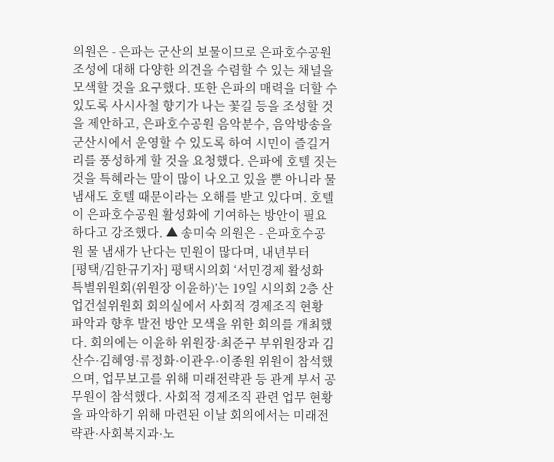의원은 - 은파는 군산의 보물이므로 은파호수공원 조성에 대해 다양한 의견을 수렴할 수 있는 채널을 모색할 것을 요구했다. 또한 은파의 매력을 더할 수 있도록 사시사철 향기가 나는 꽃길 등을 조성할 것을 제안하고, 은파호수공원 음악분수, 음악방송을 군산시에서 운영할 수 있도록 하여 시민이 즐길거리를 풍성하게 할 것을 요청했다. 은파에 호텔 짓는 것을 특혜라는 말이 많이 나오고 있을 뿐 아니라 물 냄새도 호텔 때문이라는 오해를 받고 있다며. 호텔이 은파호수공원 활성화에 기여하는 방안이 필요하다고 강조했다. ▲ 송미숙 의원은 - 은파호수공원 물 냄새가 난다는 민원이 많다며, 내년부터
[평택/김한규기자] 평택시의회 ‘서민경제 활성화 특별위원회(위원장 이윤하)’는 19일 시의회 2층 산업건설위원회 회의실에서 사회적 경제조직 현황 파악과 향후 발전 방안 모색을 위한 회의를 개최했다. 회의에는 이윤하 위원장·최준구 부위원장과 김산수·김혜영·류정화·이관우·이종원 위원이 참석했으며, 업무보고를 위해 미래전략관 등 관계 부서 공무원이 참석했다. 사회적 경제조직 관련 업무 현황을 파악하기 위해 마련된 이날 회의에서는 미래전략관·사회복지과·노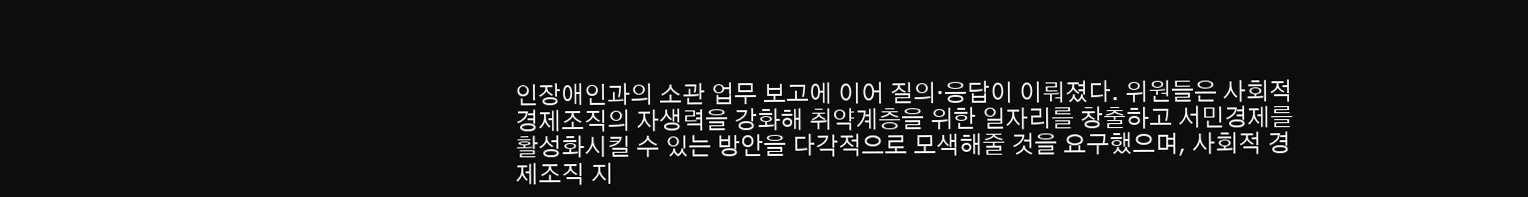인장애인과의 소관 업무 보고에 이어 질의·응답이 이뤄졌다. 위원들은 사회적 경제조직의 자생력을 강화해 취약계층을 위한 일자리를 창출하고 서민경제를 활성화시킬 수 있는 방안을 다각적으로 모색해줄 것을 요구했으며, 사회적 경제조직 지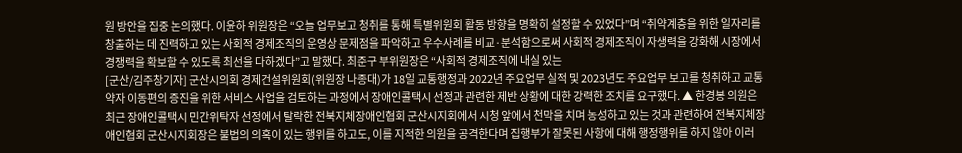원 방안을 집중 논의했다. 이윤하 위원장은 “오늘 업무보고 청취를 통해 특별위원회 활동 방향을 명확히 설정할 수 있었다”며 “취약계층을 위한 일자리를 창출하는 데 진력하고 있는 사회적 경제조직의 운영상 문제점을 파악하고 우수사례를 비교·분석함으로써 사회적 경제조직이 자생력을 강화해 시장에서 경쟁력을 확보할 수 있도록 최선을 다하겠다”고 말했다. 최준구 부위원장은 “사회적 경제조직에 내실 있는
[군산/김주창기자] 군산시의회 경제건설위원회(위원장 나종대)가 18일 교통행정과 2022년 주요업무 실적 및 2023년도 주요업무 보고를 청취하고 교통약자 이동편의 증진을 위한 서비스 사업을 검토하는 과정에서 장애인콜택시 선정과 관련한 제반 상황에 대한 강력한 조치를 요구했다. ▲ 한경봉 의원은 최근 장애인콜택시 민간위탁자 선정에서 탈락한 전북지체장애인협회 군산시지회에서 시청 앞에서 천막을 치며 농성하고 있는 것과 관련하여 전북지체장애인협회 군산시지회장은 불법의 의혹이 있는 행위를 하고도, 이를 지적한 의원을 공격한다며 집행부가 잘못된 사항에 대해 행정행위를 하지 않아 이러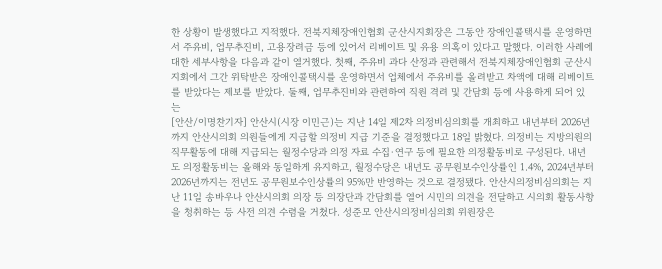한 상황이 발생했다고 지적했다. 전북지체장애인협회 군산시지회장은 그동안 장애인콜택시를 운영하면서 주유비, 업무추진비, 고용장려금 등에 있어서 리베이트 및 유용 의혹이 있다고 말했다. 이러한 사례에 대한 세부사항을 다음과 같이 열거했다. 첫째, 주유비 과다 산정과 관련해서 전북지체장애인협회 군산시지회에서 그간 위탁받은 장애인콜택시를 운영하면서 업체에서 주유비를 올려받고 차액에 대해 리베이트를 받았다는 제보를 받았다. 둘째, 업무추진비와 관련하여 직원 격려 및 간담회 등에 사용하게 되어 있는
[안산/이명찬기자] 안산시(시장 이민근)는 지난 14일 제2차 의정비심의회를 개최하고 내년부터 2026년까지 안산시의회 의원들에게 지급할 의정비 지급 기준을 결정했다고 18일 밝혔다. 의정비는 지방의원의 직무활동에 대해 지급되는 월정수당과 의정 자료 수집·연구 등에 필요한 의정활동비로 구성된다. 내년도 의정활동비는 올해와 동일하게 유지하고, 월정수당은 내년도 공무원보수인상률인 1.4%, 2024년부터 2026년까지는 전년도 공무원보수인상률의 95%만 반영하는 것으로 결정됐다. 안산시의정비심의회는 지난 11일 송바우나 안산시의회 의장 등 의장단과 간담회를 열어 시민의 의견을 전달하고 시의회 활동사항을 청취하는 등 사전 의견 수렴을 거쳤다. 성준모 안산시의정비심의회 위원장은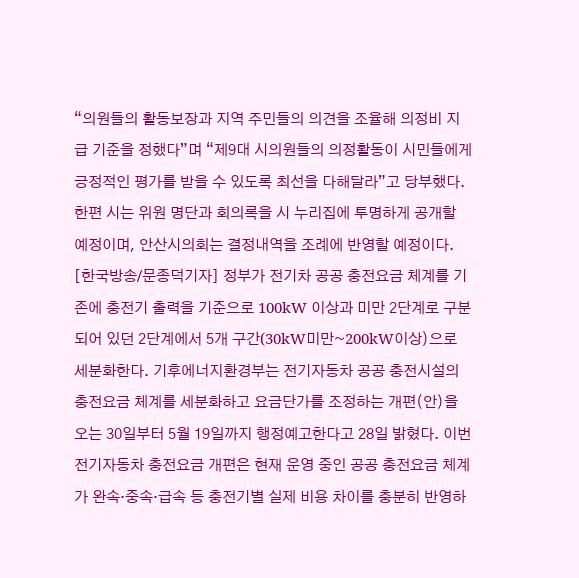“의원들의 활동보장과 지역 주민들의 의견을 조율해 의정비 지급 기준을 정했다”며 “제9대 시의원들의 의정활동이 시민들에게 긍정적인 평가를 받을 수 있도록 최선을 다해달라”고 당부했다. 한편 시는 위원 명단과 회의록을 시 누리집에 투명하게 공개할 예정이며, 안산시의회는 결정내역을 조례에 반영할 예정이다.
[한국방송/문종덕기자] 정부가 전기차 공공 충전요금 체계를 기존에 충전기 출력을 기준으로 100kW 이상과 미만 2단계로 구분되어 있던 2단계에서 5개 구간(30kW미만~200kW이상)으로 세분화한다. 기후에너지환경부는 전기자동차 공공 충전시설의 충전요금 체계를 세분화하고 요금단가를 조정하는 개편(안)을 오는 30일부터 5월 19일까지 행정예고한다고 28일 밝혔다. 이번 전기자동차 충전요금 개편은 현재 운영 중인 공공 충전요금 체계가 완속·중속·급속 등 충전기별 실제 비용 차이를 충분히 반영하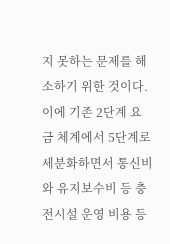지 못하는 문제를 해소하기 위한 것이다. 이에 기존 2단계 요금 체계에서 5단계로 세분화하면서 통신비와 유지보수비 등 충전시설 운영 비용 등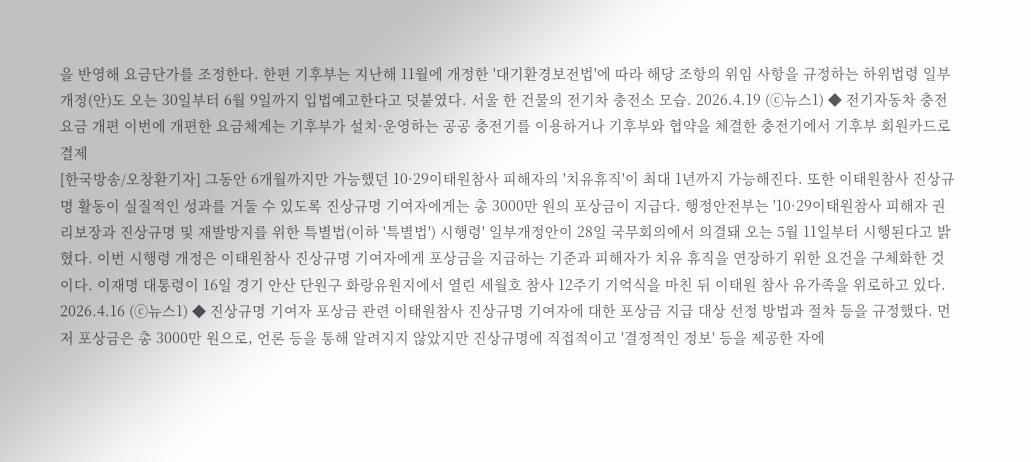을 반영해 요금단가를 조정한다. 한편 기후부는 지난해 11월에 개정한 '대기환경보전법'에 따라 해당 조항의 위임 사항을 규정하는 하위법령 일부 개정(안)도 오는 30일부터 6월 9일까지 입법예고한다고 덧붙였다. 서울 한 건물의 전기차 충전소 모습. 2026.4.19 (ⓒ뉴스1) ◆ 전기자동차 충전요금 개편 이번에 개편한 요금체계는 기후부가 설치·운영하는 공공 충전기를 이용하거나 기후부와 협약을 체결한 충전기에서 기후부 회원카드로 결제
[한국방송/오창환기자] 그동안 6개월까지만 가능했던 10·29이태원참사 피해자의 '치유휴직'이 최대 1년까지 가능해진다. 또한 이태원참사 진상규명 활동이 실질적인 성과를 거둘 수 있도록 진상규명 기여자에게는 총 3000만 원의 포상금이 지급다. 행정안전부는 '10·29이태원참사 피해자 권리보장과 진상규명 및 재발방지를 위한 특별법(이하 '특별법') 시행령' 일부개정안이 28일 국무회의에서 의결돼 오는 5월 11일부터 시행된다고 밝혔다. 이번 시행령 개정은 이태원참사 진상규명 기여자에게 포상금을 지급하는 기준과 피해자가 치유 휴직을 연장하기 위한 요건을 구체화한 것이다. 이재명 대통령이 16일 경기 안산 단원구 화랑유원지에서 열린 세월호 참사 12주기 기억식을 마친 뒤 이태원 참사 유가족을 위로하고 있다. 2026.4.16 (ⓒ뉴스1) ◆ 진상규명 기여자 포상금 관련 이태원참사 진상규명 기여자에 대한 포상금 지급 대상 선정 방법과 절차 등을 규정했다. 먼저 포상금은 총 3000만 원으로, 언론 등을 통해 알려지지 않았지만 진상규명에 직접적이고 '결정적인 정보' 등을 제공한 자에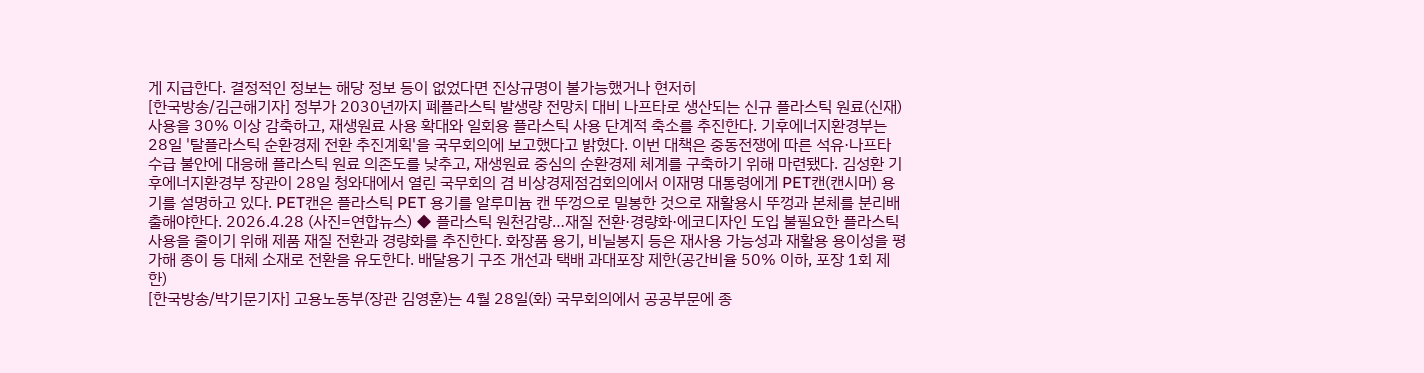게 지급한다. 결정적인 정보는 해당 정보 등이 없었다면 진상규명이 불가능했거나 현저히
[한국방송/김근해기자] 정부가 2030년까지 폐플라스틱 발생량 전망치 대비 나프타로 생산되는 신규 플라스틱 원료(신재) 사용을 30% 이상 감축하고, 재생원료 사용 확대와 일회용 플라스틱 사용 단계적 축소를 추진한다. 기후에너지환경부는 28일 '탈플라스틱 순환경제 전환 추진계획'을 국무회의에 보고했다고 밝혔다. 이번 대책은 중동전쟁에 따른 석유·나프타 수급 불안에 대응해 플라스틱 원료 의존도를 낮추고, 재생원료 중심의 순환경제 체계를 구축하기 위해 마련됐다. 김성환 기후에너지환경부 장관이 28일 청와대에서 열린 국무회의 겸 비상경제점검회의에서 이재명 대통령에게 PET캔(캔시머) 용기를 설명하고 있다. PET캔은 플라스틱 PET 용기를 알루미늄 캔 뚜껑으로 밀봉한 것으로 재활용시 뚜껑과 본체를 분리배출해야한다. 2026.4.28 (사진=연합뉴스) ◆ 플라스틱 원천감량…재질 전환·경량화·에코디자인 도입 불필요한 플라스틱 사용을 줄이기 위해 제품 재질 전환과 경량화를 추진한다. 화장품 용기, 비닐봉지 등은 재사용 가능성과 재활용 용이성을 평가해 종이 등 대체 소재로 전환을 유도한다. 배달용기 구조 개선과 택배 과대포장 제한(공간비율 50% 이하, 포장 1회 제한)
[한국방송/박기문기자] 고용노동부(장관 김영훈)는 4월 28일(화) 국무회의에서 공공부문에 종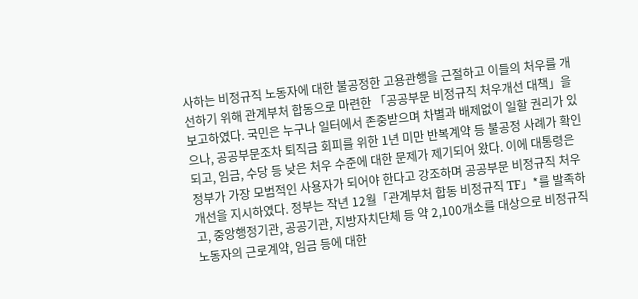사하는 비정규직 노동자에 대한 불공정한 고용관행을 근절하고 이들의 처우를 개선하기 위해 관계부처 합동으로 마련한 「공공부문 비정규직 처우개선 대책」을 보고하였다. 국민은 누구나 일터에서 존중받으며 차별과 배제없이 일할 권리가 있으나, 공공부문조차 퇴직금 회피를 위한 1년 미만 반복계약 등 불공정 사례가 확인되고, 임금, 수당 등 낮은 처우 수준에 대한 문제가 제기되어 왔다. 이에 대통령은 정부가 가장 모범적인 사용자가 되어야 한다고 강조하며 공공부문 비정규직 처우개선을 지시하였다. 정부는 작년 12월「관계부처 합동 비정규직 TF」*를 발족하고, 중앙행정기관, 공공기관, 지방자치단체 등 약 2,100개소를 대상으로 비정규직 노동자의 근로계약, 임금 등에 대한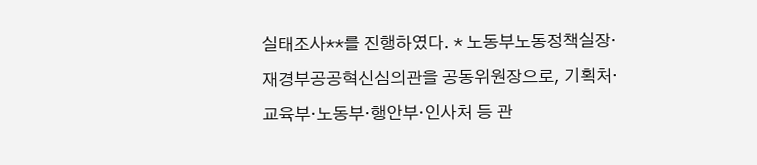실태조사**를 진행하였다. * 노동부노동정책실장·재경부공공혁신심의관을 공동위원장으로, 기획처·교육부·노동부·행안부·인사처 등 관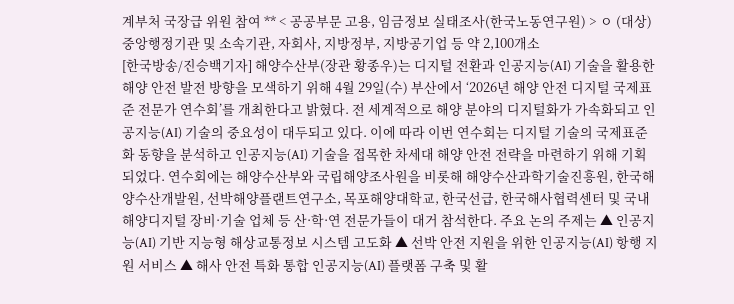계부처 국장급 위원 참여 ** < 공공부문 고용, 임금정보 실태조사(한국노동연구원) > ㅇ (대상) 중앙행정기관 및 소속기관, 자회사, 지방정부, 지방공기업 등 약 2,100개소
[한국방송/진승백기자] 해양수산부(장관 황종우)는 디지털 전환과 인공지능(AI) 기술을 활용한 해양 안전 발전 방향을 모색하기 위해 4월 29일(수) 부산에서 ‘2026년 해양 안전 디지털 국제표준 전문가 연수회’를 개최한다고 밝혔다. 전 세계적으로 해양 분야의 디지털화가 가속화되고 인공지능(AI) 기술의 중요성이 대두되고 있다. 이에 따라 이번 연수회는 디지털 기술의 국제표준화 동향을 분석하고 인공지능(AI) 기술을 접목한 차세대 해양 안전 전략을 마련하기 위해 기획되었다. 연수회에는 해양수산부와 국립해양조사원을 비롯해 해양수산과학기술진흥원, 한국해양수산개발원, 선박해양플랜트연구소, 목포해양대학교, 한국선급, 한국해사협력센터 및 국내 해양디지털 장비·기술 업체 등 산·학·연 전문가들이 대거 참석한다. 주요 논의 주제는 ▲ 인공지능(AI) 기반 지능형 해상교통정보 시스템 고도화 ▲ 선박 안전 지원을 위한 인공지능(AI) 항행 지원 서비스 ▲ 해사 안전 특화 통합 인공지능(AI) 플랫폼 구축 및 활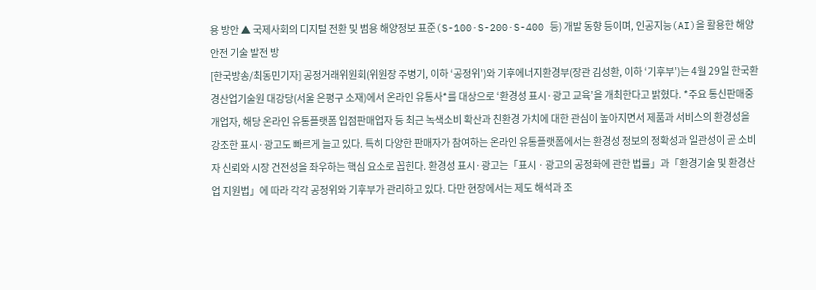용 방안 ▲ 국제사회의 디지털 전환 및 범용 해양정보 표준(S-100·S-200·S-400 등) 개발 동향 등이며, 인공지능(AI)을 활용한 해양 안전 기술 발전 방
[한국방송/최동민기자] 공정거래위원회(위원장 주병기, 이하 ‘공정위’)와 기후에너지환경부(장관 김성환, 이하 ‘기후부’)는 4월 29일 한국환경산업기술원 대강당(서울 은평구 소재)에서 온라인 유통사*를 대상으로 ‘환경성 표시·광고 교육’을 개최한다고 밝혔다. *주요 통신판매중개업자, 해당 온라인 유통플랫폼 입점판매업자 등 최근 녹색소비 확산과 친환경 가치에 대한 관심이 높아지면서 제품과 서비스의 환경성을 강조한 표시·광고도 빠르게 늘고 있다. 특히 다양한 판매자가 참여하는 온라인 유통플랫폼에서는 환경성 정보의 정확성과 일관성이 곧 소비자 신뢰와 시장 건전성을 좌우하는 핵심 요소로 꼽힌다. 환경성 표시·광고는「표시ㆍ광고의 공정화에 관한 법률」과「환경기술 및 환경산업 지원법」에 따라 각각 공정위와 기후부가 관리하고 있다. 다만 현장에서는 제도 해석과 조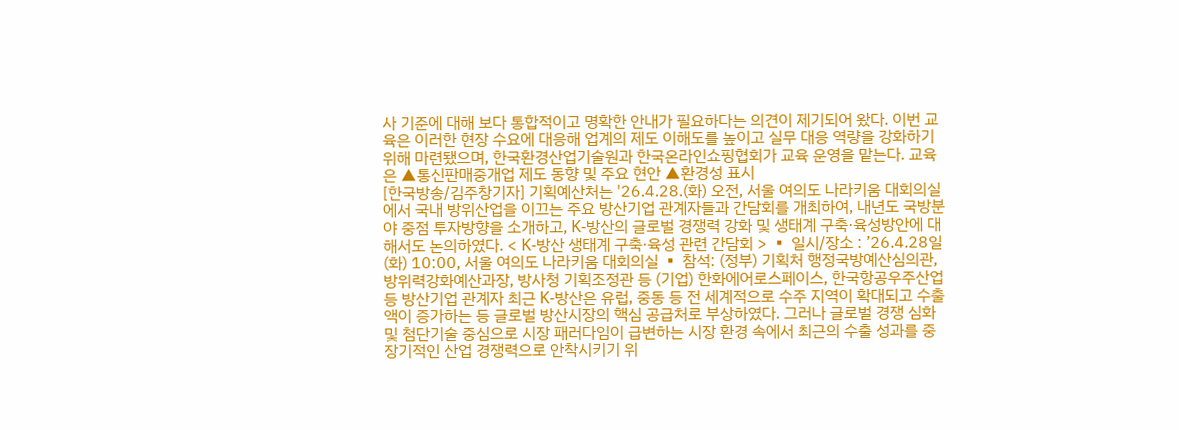사 기준에 대해 보다 통합적이고 명확한 안내가 필요하다는 의견이 제기되어 왔다. 이번 교육은 이러한 현장 수요에 대응해 업계의 제도 이해도를 높이고 실무 대응 역량을 강화하기 위해 마련됐으며, 한국환경산업기술원과 한국온라인쇼핑협회가 교육 운영을 맡는다. 교육은 ▲통신판매중개업 제도 동향 및 주요 현안 ▲환경성 표시
[한국방송/김주창기자] 기획예산처는 '26.4.28.(화) 오전, 서울 여의도 나라키움 대회의실에서 국내 방위산업을 이끄는 주요 방산기업 관계자들과 간담회를 개최하여, 내년도 국방분야 중점 투자방향을 소개하고, K-방산의 글로벌 경쟁력 강화 및 생태계 구축·육성방안에 대해서도 논의하였다. < K-방산 생태계 구축·육성 관련 간담회 > ▪ 일시/장소 : ’26.4.28일(화) 10:00, 서울 여의도 나라키움 대회의실 ▪ 참석: (정부) 기획처 행정국방예산심의관, 방위력강화예산과장, 방사청 기획조정관 등 (기업) 한화에어로스페이스, 한국항공우주산업 등 방산기업 관계자 최근 K-방산은 유럽, 중동 등 전 세계적으로 수주 지역이 확대되고 수출액이 증가하는 등 글로벌 방산시장의 핵심 공급처로 부상하였다. 그러나 글로벌 경쟁 심화 및 첨단기술 중심으로 시장 패러다임이 급변하는 시장 환경 속에서 최근의 수출 성과를 중장기적인 산업 경쟁력으로 안착시키기 위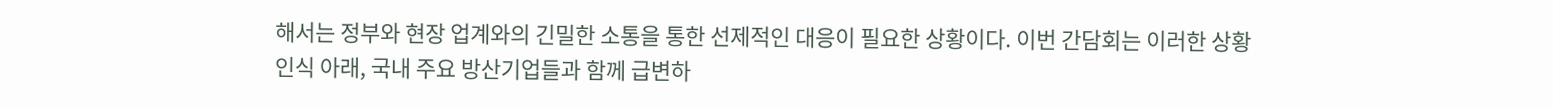해서는 정부와 현장 업계와의 긴밀한 소통을 통한 선제적인 대응이 필요한 상황이다. 이번 간담회는 이러한 상황인식 아래, 국내 주요 방산기업들과 함께 급변하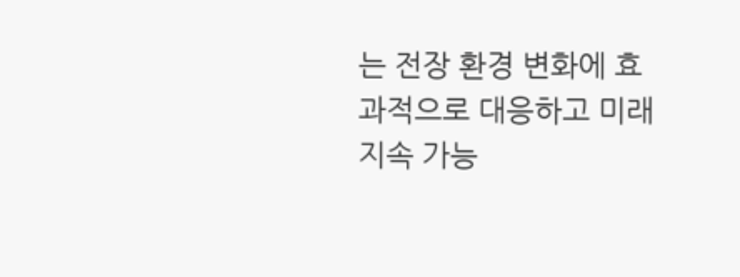는 전장 환경 변화에 효과적으로 대응하고 미래지속 가능